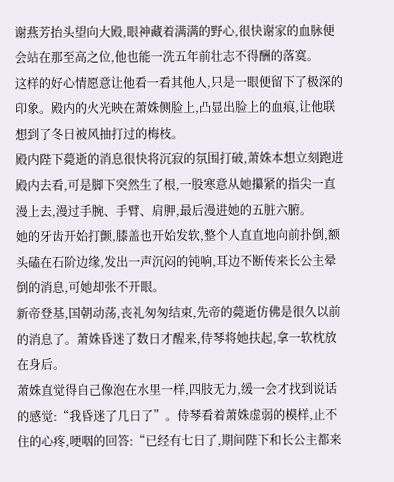谢燕芳抬头望向大殿,眼神藏着满满的野心,很快谢家的血脉便会站在那至高之位,他也能一洗五年前壮志不得酬的落寞。
这样的好心情愿意让他看一看其他人,只是一眼便留下了极深的印象。殿内的火光映在萧姝侧脸上,凸显出脸上的血痕,让他联想到了冬日被风抽打过的梅枝。
殿内陛下薨逝的消息很快将沉寂的氛围打破,萧姝本想立刻跑进殿内去看,可是脚下突然生了根,一股寒意从她攥紧的指尖一直漫上去,漫过手腕、手臂、肩胛,最后漫进她的五脏六腑。
她的牙齿开始打颤,膝盖也开始发软,整个人直直地向前扑倒,额头磕在石阶边缘,发出一声沉闷的钝响,耳边不断传来长公主晕倒的消息,可她却张不开眼。
新帝登基,国朝动荡,丧礼匆匆结束,先帝的薨逝仿佛是很久以前的消息了。萧姝昏迷了数日才醒来,侍琴将她扶起,拿一软枕放在身后。
萧姝直觉得自己像泡在水里一样,四肢无力,缓一会才找到说话的感觉:“我昏迷了几日了”。侍琴看着萧姝虚弱的模样,止不住的心疼,哽咽的回答:“已经有七日了,期间陛下和长公主都来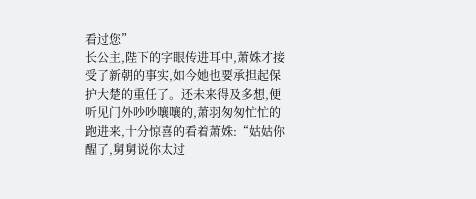看过您”
长公主,陛下的字眼传进耳中,萧姝才接受了新朝的事实,如今她也要承担起保护大楚的重任了。还未来得及多想,便听见门外吵吵嚷嚷的,萧羽匆匆忙忙的跑进来,十分惊喜的看着萧姝:“姑姑你醒了,舅舅说你太过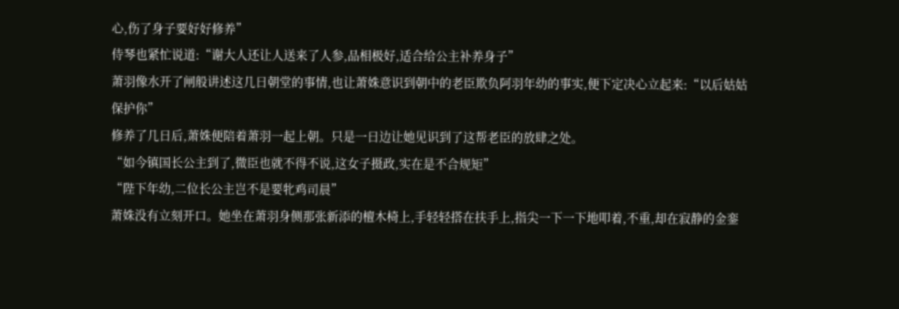心,伤了身子要好好修养”
侍琴也紧忙说道:“谢大人还让人送来了人参,品相极好,适合给公主补养身子”
萧羽像水开了闸般讲述这几日朝堂的事情,也让萧姝意识到朝中的老臣欺负阿羽年幼的事实,便下定决心立起来:“以后姑姑保护你”
修养了几日后,萧姝便陪着萧羽一起上朝。只是一日边让她见识到了这帮老臣的放肆之处。
“如今镇国长公主到了,微臣也就不得不说,这女子摄政,实在是不合规矩”
“陛下年幼,二位长公主岂不是要牝鸡司晨”
萧姝没有立刻开口。她坐在萧羽身侧那张新添的檀木椅上,手轻轻搭在扶手上,指尖一下一下地叩着,不重,却在寂静的金銮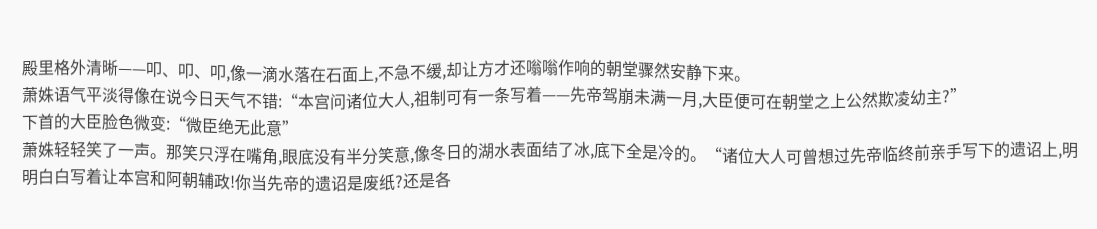殿里格外清晰——叩、叩、叩,像一滴水落在石面上,不急不缓,却让方才还嗡嗡作响的朝堂骤然安静下来。
萧姝语气平淡得像在说今日天气不错:“本宫问诸位大人,祖制可有一条写着——先帝驾崩未满一月,大臣便可在朝堂之上公然欺凌幼主?”
下首的大臣脸色微变:“微臣绝无此意”
萧姝轻轻笑了一声。那笑只浮在嘴角,眼底没有半分笑意,像冬日的湖水表面结了冰,底下全是冷的。“诸位大人可曾想过先帝临终前亲手写下的遗诏上,明明白白写着让本宫和阿朝辅政!你当先帝的遗诏是废纸?还是各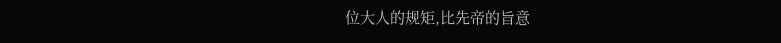位大人的规矩,比先帝的旨意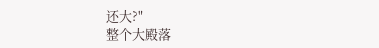还大?"
整个大殿落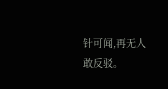针可闻,再无人敢反驳。